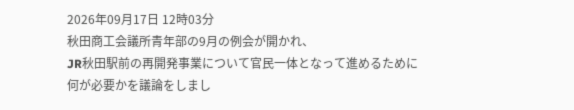2026年09月17日 12時03分
秋田商工会議所青年部の9月の例会が開かれ、
JR秋田駅前の再開発事業について官民一体となって進めるために
何が必要かを議論をしまし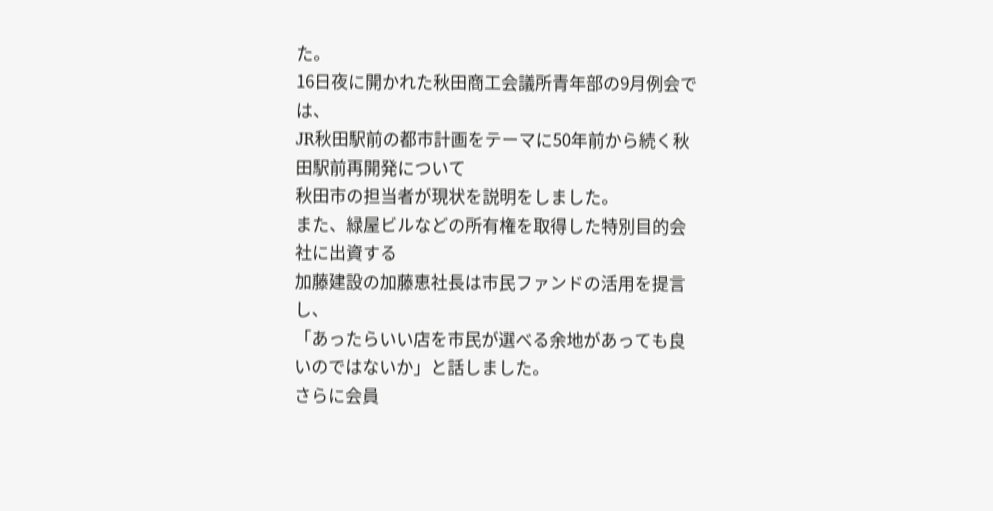た。
16日夜に開かれた秋田商工会議所青年部の9月例会では、
JR秋田駅前の都市計画をテーマに50年前から続く秋田駅前再開発について
秋田市の担当者が現状を説明をしました。
また、緑屋ビルなどの所有権を取得した特別目的会社に出資する
加藤建設の加藤恵社長は市民ファンドの活用を提言し、
「あったらいい店を市民が選べる余地があっても良いのではないか」と話しました。
さらに会員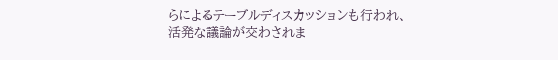らによるテーブルディスカッションも行われ、
活発な議論が交わされま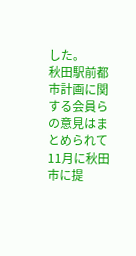した。
秋田駅前都市計画に関する会員らの意見はまとめられて
11月に秋田市に提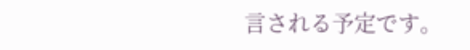言される予定です。